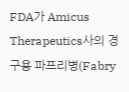FDA가 Amicus Therapeutics사의 경구용 파프리병(Fabry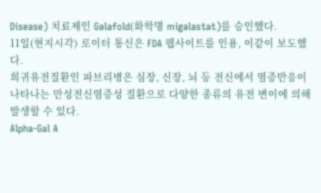Disease) 치료제인 Galafold(화학명 migalastat)를 승인했다.
11일(현지시각) 로이터 통신은 FDA 웹사이트를 인용, 이같이 보도했다.
희귀유전질환인 파브리병은 심장, 신장, 뇌 등 전신에서 염증반응이 나타나는 만성전신염증성 질환으로 다양한 종류의 유전 변이에 의해 발생할 수 있다.
Alpha-Gal A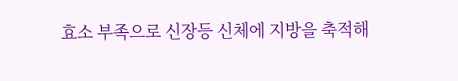효소 부족으로 신장등 신체에 지방을 축적해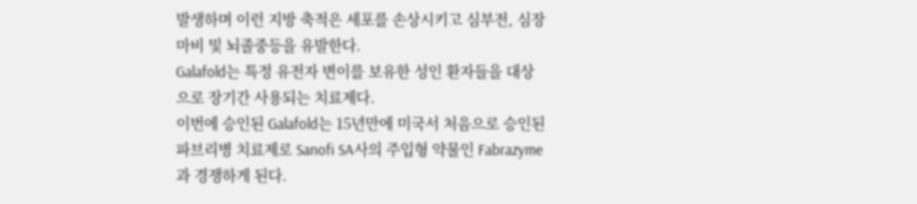발생하며 이런 지방 축적은 세포를 손상시키고 심부전, 심장 마비 및 뇌졸중등을 유발한다.
Galafold는 특정 유전자 변이를 보유한 성인 환자들을 대상으로 장기간 사용되는 치료제다.
이번에 승인된 Galafold는 15년만에 미국서 처음으로 승인된 파브리병 치료제로 Sanofi SA사의 주입형 약물인 Fabrazyme과 경쟁하게 된다.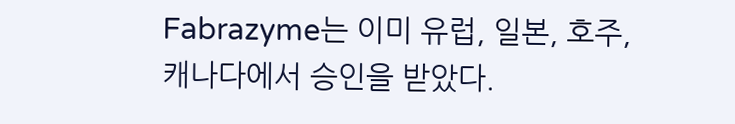Fabrazyme는 이미 유럽, 일본, 호주, 캐나다에서 승인을 받았다.